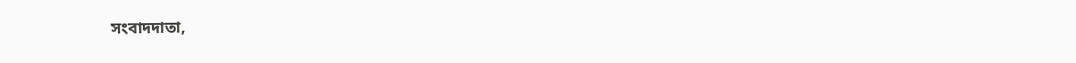সংবাদদাতা,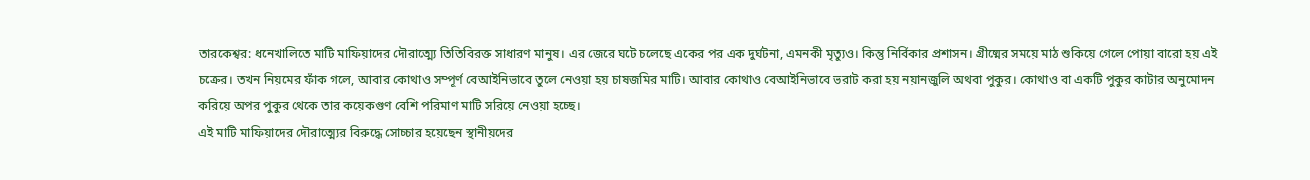তারকেশ্বর: ধনেখালিতে মাটি মাফিয়াদের দৌরাত্ম্যে তিতিবিরক্ত সাধারণ মানুষ। এর জেরে ঘটে চলেছে একের পর এক দুর্ঘটনা, এমনকী মৃত্যুও। কিন্তু নির্বিকার প্রশাসন। গ্রীষ্মের সময়ে মাঠ শুকিয়ে গেলে পোয়া বারো হয় এই চক্রের। তখন নিয়মের ফাঁক গলে, আবার কোথাও সম্পূর্ণ বেআইনিভাবে তুলে নেওয়া হয় চাষজমির মাটি। আবার কোথাও বেআইনিভাবে ভরাট করা হয় নয়ানজুলি অথবা পুকুর। কোথাও বা একটি পুকুর কাটার অনুমোদন করিয়ে অপর পুকুর থেকে তার কয়েকগুণ বেশি পরিমাণ মাটি সরিয়ে নেওয়া হচ্ছে।
এই মাটি মাফিয়াদের দৌরাত্ম্যের বিরুদ্ধে সোচ্চার হয়েছেন স্থানীয়দের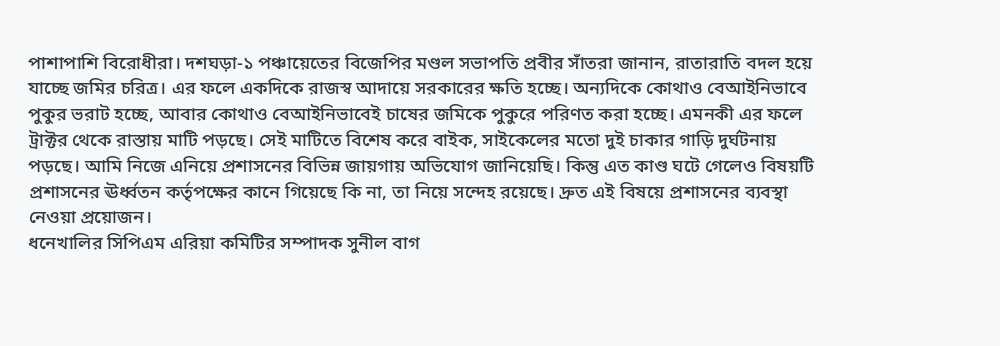পাশাপাশি বিরোধীরা। দশঘড়া-১ পঞ্চায়েতের বিজেপির মণ্ডল সভাপতি প্রবীর সাঁতরা জানান, রাতারাতি বদল হয়ে যাচ্ছে জমির চরিত্র। এর ফলে একদিকে রাজস্ব আদায়ে সরকারের ক্ষতি হচ্ছে। অন্যদিকে কোথাও বেআইনিভাবে পুকুর ভরাট হচ্ছে, আবার কোথাও বেআইনিভাবেই চাষের জমিকে পুকুরে পরিণত করা হচ্ছে। এমনকী এর ফলে ট্রাক্টর থেকে রাস্তায় মাটি পড়ছে। সেই মাটিতে বিশেষ করে বাইক, সাইকেলের মতো দুই চাকার গাড়ি দুর্ঘটনায় পড়ছে। আমি নিজে এনিয়ে প্রশাসনের বিভিন্ন জায়গায় অভিযোগ জানিয়েছি। কিন্তু এত কাণ্ড ঘটে গেলেও বিষয়টি প্রশাসনের ঊর্ধ্বতন কর্তৃপক্ষের কানে গিয়েছে কি না, তা নিয়ে সন্দেহ রয়েছে। দ্রুত এই বিষয়ে প্রশাসনের ব্যবস্থা নেওয়া প্রয়োজন।
ধনেখালির সিপিএম এরিয়া কমিটির সম্পাদক সুনীল বাগ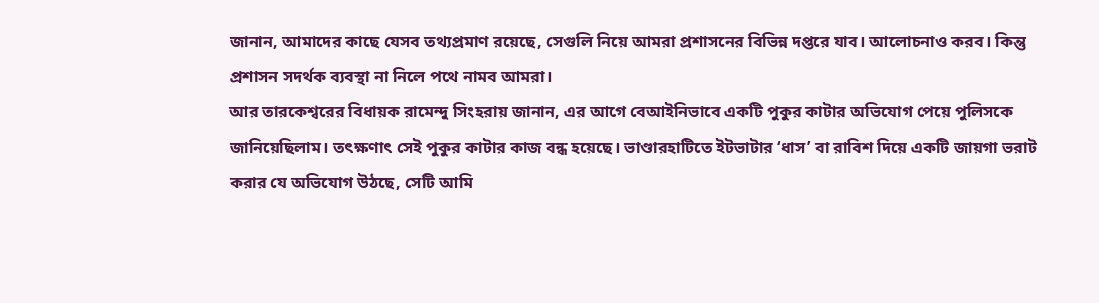জানান, আমাদের কাছে যেসব তথ্যপ্রমাণ রয়েছে, সেগুলি নিয়ে আমরা প্রশাসনের বিভিন্ন দপ্তরে যাব। আলোচনাও করব। কিন্তু প্রশাসন সদর্থক ব্যবস্থা না নিলে পথে নামব আমরা।
আর তারকেশ্বরের বিধায়ক রামেন্দু সিংহরায় জানান, এর আগে বেআইনিভাবে একটি পুকুর কাটার অভিযোগ পেয়ে পুলিসকে জানিয়েছিলাম। তৎক্ষণাৎ সেই পুকুর কাটার কাজ বন্ধ হয়েছে। ভাণ্ডারহাটিতে ইটভাটার ‘ধাস’ বা রাবিশ দিয়ে একটি জায়গা ভরাট করার যে অভিযোগ উঠছে, সেটি আমি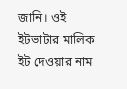জানি। ওই ইটভাটার মালিক ইট দেওয়ার নাম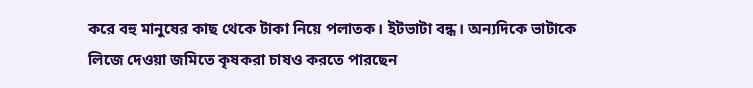করে বহু মানুষের কাছ থেকে টাকা নিয়ে পলাতক। ইটভাটা বন্ধ। অন্যদিকে ভাটাকে লিজে দেওয়া জমিতে কৃষকরা চাষও করতে পারছেন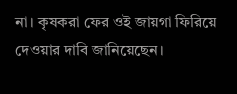না। কৃষকরা ফের ওই জায়গা ফিরিয়ে দেওয়ার দাবি জানিয়েছেন।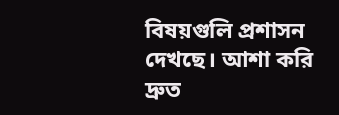বিষয়গুলি প্রশাসন দেখছে। আশা করি দ্রুত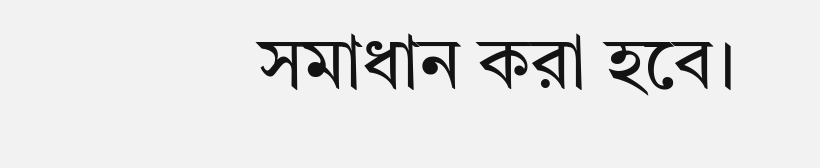সমাধান করা হবে।